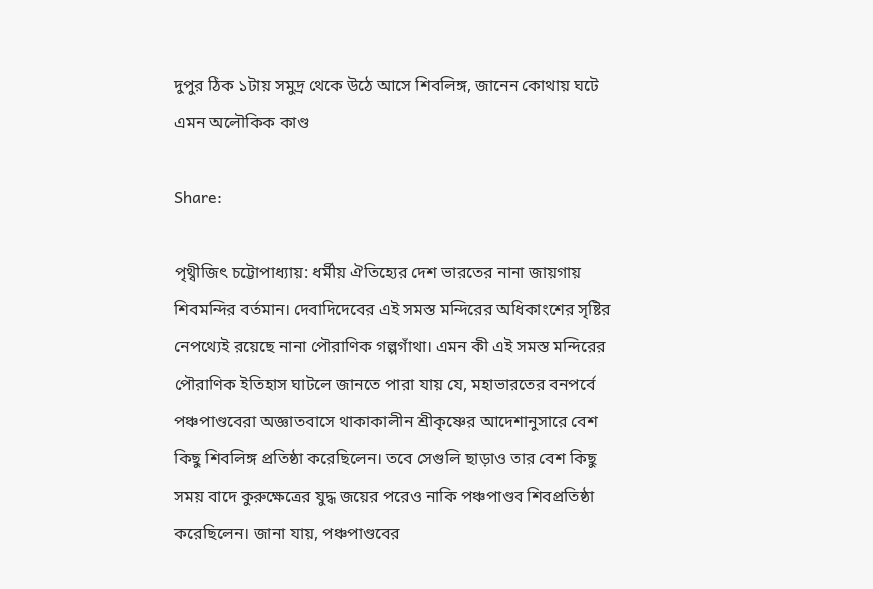দুপুর ঠিক ১টায় সমুদ্র থেকে উঠে আসে শিবলিঙ্গ, জানেন কোথায় ঘটে এমন অলৌকিক কাণ্ড

Share:

পৃথ্বীজিৎ চট্টোপাধ্যায়: ধর্মীয় ঐতিহ্যের দেশ ভারতের নানা জায়গায় শিবমন্দির বর্তমান। দেবাদিদেবের এই সমস্ত মন্দিরের অধিকাংশের সৃষ্টির নেপথ্যেই রয়েছে নানা পৌরাণিক গল্পগাঁথা। এমন কী এই সমস্ত মন্দিরের পৌরাণিক ইতিহাস ঘাটলে জানতে পারা যায় যে, মহাভারতের বনপর্বে পঞ্চপাণ্ডবেরা অজ্ঞাতবাসে থাকাকালীন শ্রীকৃষ্ণের আদেশানুসারে বেশ কিছু শিবলিঙ্গ প্রতিষ্ঠা করেছিলেন। তবে সেগুলি ছাড়াও তার বেশ কিছু সময় বাদে কুরুক্ষেত্রের যুদ্ধ জয়ের পরেও নাকি পঞ্চপাণ্ডব শিবপ্রতিষ্ঠা করেছিলেন। জানা যায়, পঞ্চপাণ্ডবের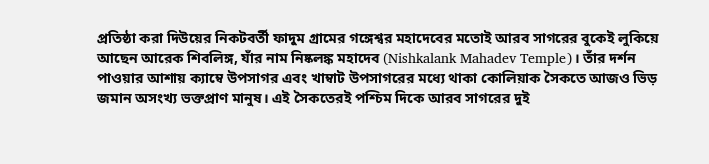প্রতিষ্ঠা করা দিউয়ের নিকটবর্তী ফাদুম গ্রামের গঙ্গেশ্বর মহাদেবের মতোই আরব সাগরের বুকেই লুকিয়ে আছেন আরেক শিবলিঙ্গ, যাঁর নাম নিষ্কলঙ্ক মহাদেব (Nishkalank Mahadev Temple)। তাঁর দর্শন পাওয়ার আশায় ক্যাম্বে উপসাগর এবং খাম্বাট উপসাগরের মধ্যে থাকা কোলিয়াক সৈকতে আজও ভিড় জমান অসংখ্য ভক্তপ্রাণ মানুষ। এই সৈকতেরই পশ্চিম দিকে আরব সাগরের দুই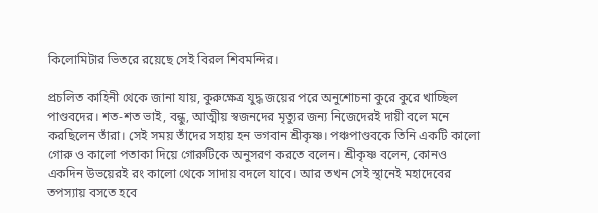কিলোমিটার ভিতরে রয়েছে সেই বিরল শিবমন্দির।

প্রচলিত কাহিনী থেকে জানা যায়, কুরুক্ষেত্র যুদ্ধ জয়ের পরে অনুশোচনা কুরে কুরে খাচ্ছিল পাণ্ডবদের। শত-শত ভাই, বন্ধু, আত্মীয় স্বজনদের মৃত্যুর জন্য নিজেদেরই দায়ী বলে মনে করছিলেন তাঁরা। সেই সময় তাঁদের সহায় হন ভগবান শ্রীকৃষ্ণ। পঞ্চপাণ্ডবকে তিনি একটি কালো গোরু ও কালো পতাকা দিয়ে গোরুটিকে অনুসরণ করতে বলেন। শ্রীকৃষ্ণ বলেন, কোনও একদিন উভয়েরই রং কালো থেকে সাদায় বদলে যাবে। আর তখন সেই স্থানেই মহাদেবের তপস্যায় বসতে হবে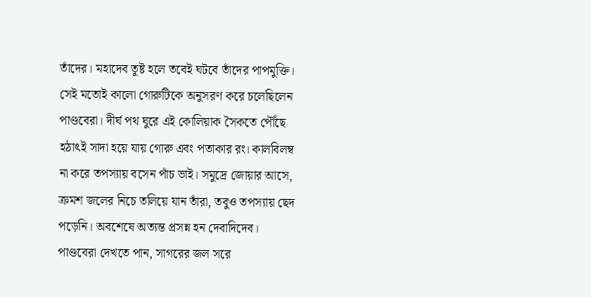তাঁদের। মহাদেব তুষ্ট হলে তবেই ঘটবে তাঁদের পাপমুক্তি। সেই মতোই কালো গোরুটিকে অনুসরণ করে চলেছিলেন পাণ্ডবেরা। দীর্ঘ পথ ঘুরে এই কোলিয়াক সৈকতে পৌঁছে হঠাৎই সাদা হয়ে যায় গোরু এবং পতাকার রং। কালবিলম্ব না করে তপস্যায় বসেন পাঁচ ভাই। সমুদ্রে জোয়ার আসে, ক্রমশ জলের নিচে তলিয়ে যান তাঁরা, তবুও তপস্যায় ছেদ পড়েনি। অবশেষে অত্যন্ত প্রসন্ন হন দেবাদিদেব। পাণ্ডবেরা দেখতে পান, সাগরের জল সরে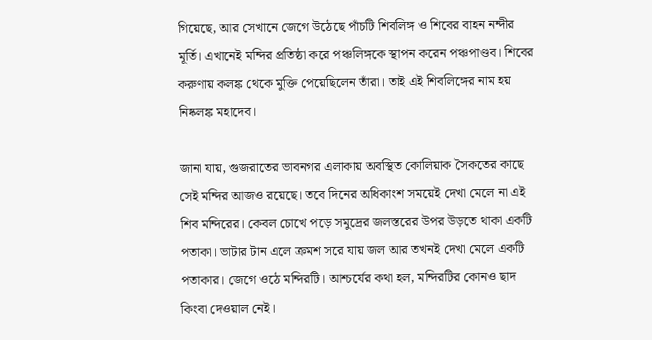গিয়েছে, আর সেখানে জেগে উঠেছে পাঁচটি শিবলিঙ্গ ও শিবের বাহন নন্দীর মূর্তি। এখানেই মন্দির প্রতিষ্ঠা করে পঞ্চলিঙ্গকে স্থাপন করেন পঞ্চপাণ্ডব। শিবের করুণায় কলঙ্ক থেকে মুক্তি পেয়েছিলেন তাঁরা। তাই এই শিবলিঙ্গের নাম হয় নিষ্কলঙ্ক মহাদেব।

জানা যায়, গুজরাতের ভাবনগর এলাকায় অবস্থিত কোলিয়াক সৈকতের কাছে সেই মন্দির আজও রয়েছে। তবে দিনের অধিকাংশ সময়েই দেখা মেলে না এই শিব মন্দিরের। কেবল চোখে পড়ে সমুদ্রের জলস্তরের উপর উড়তে থাকা একটি পতাকা। ভাটার টান এলে ক্রমশ সরে যায় জল আর তখনই দেখা মেলে একটি পতাকার। জেগে ওঠে মন্দিরটি। আশ্চর্যের কথা হল, মন্দিরটির কোনও ছাদ কিংবা দেওয়াল নেই।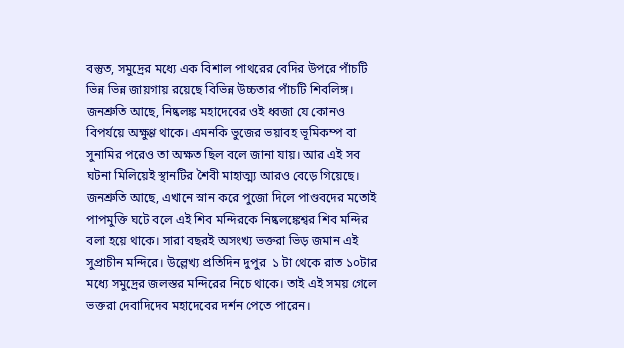বস্তুত, সমুদ্রের মধ্যে এক বিশাল পাথরের বেদির উপরে পাঁচটি ভিন্ন ভিন্ন জায়গায় রয়েছে বিভিন্ন উচ্চতার পাঁচটি শিবলিঙ্গ। জনশ্রুতি আছে, নিষ্কলঙ্ক মহাদেবের ওই ধ্বজা যে কোনও বিপর্যয়ে অক্ষুণ্ণ থাকে। এমনকি ভুজের ভয়াবহ ভূমিকম্প বা সুনামির পরেও তা অক্ষত ছিল বলে জানা যায়। আর এই সব ঘটনা মিলিয়েই স্থানটির শৈবী মাহাত্ম্য আরও বেড়ে গিয়েছে। জনশ্রুতি আছে, এখানে স্নান করে পুজো দিলে পাণ্ডবদের মতোই পাপমুক্তি ঘটে বলে এই শিব মন্দিরকে নিষ্কলঙ্কেশ্বর শিব মন্দির বলা হয়ে থাকে। সারা বছরই অসংখ্য ভক্তরা ভিড় জমান এই সুপ্রাচীন মন্দিরে। উল্লেখ্য প্রতিদিন দুপুর  ১ টা থেকে রাত ১০টার মধ্যে সমুদ্রের জলস্তর মন্দিরের নিচে থাকে। তাই এই সময় গেলে ভক্তরা দেবাদিদেব মহাদেবের দর্শন পেতে পারেন।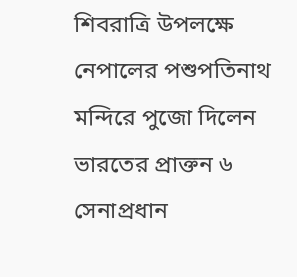শিবরাত্রি উপলক্ষে নেপালের পশুপতিনাথ মন্দিরে পুজো দিলেন ভারতের প্রাক্তন ৬ সেনাপ্রধান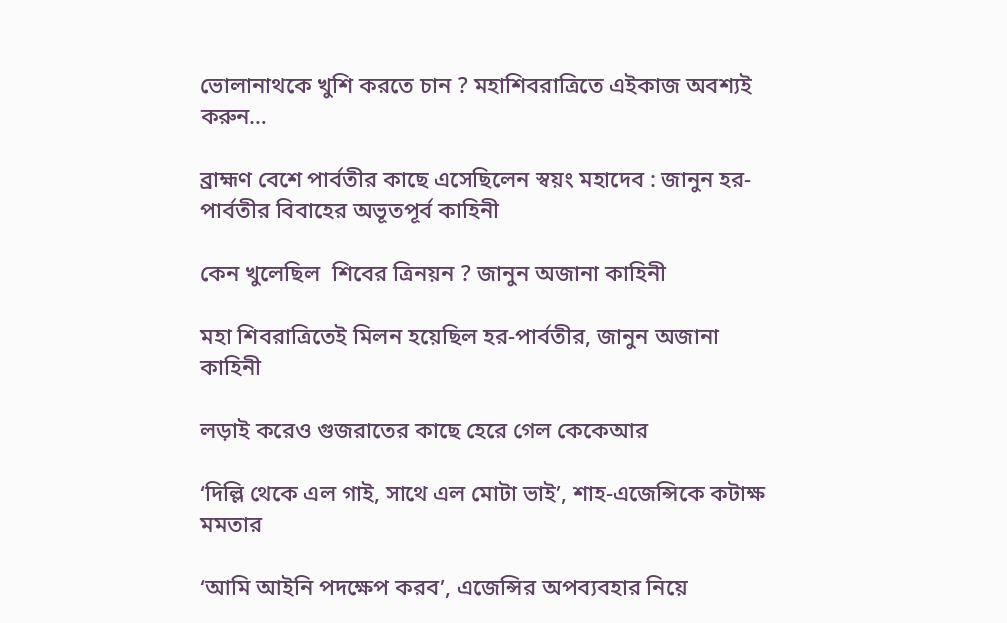ভোলানাথকে খুশি করতে চান ? মহাশিবরাত্রিতে এইকাজ অবশ্যই করুন…

ব্রাহ্মণ বেশে পার্বতীর কাছে এসেছিলেন স্বয়ং মহাদেব : জানুন হর-পার্বতীর বিবাহের অভূতপূর্ব কাহিনী

কেন খুলেছিল  শিবের ত্রিনয়ন ? জানুন অজানা কাহিনী

মহা শিবরাত্রিতেই মিলন হয়েছিল হর-পার্বতীর, জানুন অজানা কাহিনী

লড়াই করেও গুজরাতের কাছে হেরে গেল কেকেআর

‘দিল্লি থেকে এল গাই, সাথে এল মোটা ভাই’, শাহ-এজেন্সিকে কটাক্ষ মমতার

‘আমি আইনি পদক্ষেপ করব’, এজেন্সির অপব্যবহার নিয়ে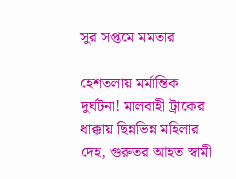সুর সপ্তমে মমতার

হেশতলায় মর্মান্তিক দুর্ঘটনা! মালবাহী ট্রাকের ধাক্কায় ছিন্নভিন্ন মহিলার দেহ, গুরুতর আহত স্বামী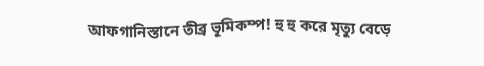আফগানিস্তানে তীব্র ভূমিকম্প! হু হু করে মৃত্যু বেড়ে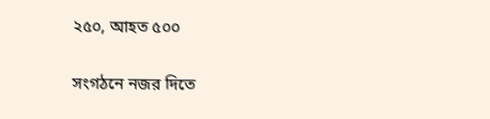২৫০, আহত ৫০০

সংগঠনে নজর দিতে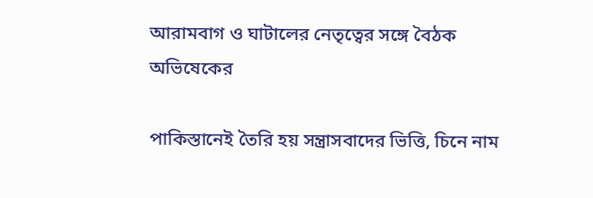আরামবাগ ও ঘাটালের নেতৃত্বের সঙ্গে বৈঠক অভিষেকের

পাকিস্তানেই তৈরি হয় সন্ত্রাসবাদের ভিত্তি, চিনে নাম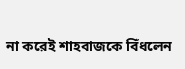না করেই শাহবাজকে বিঁধলেন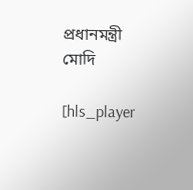প্রধানমন্ত্রী মোদি

[hls_player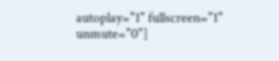autoplay="1" fullscreen="1" unmute="0"]